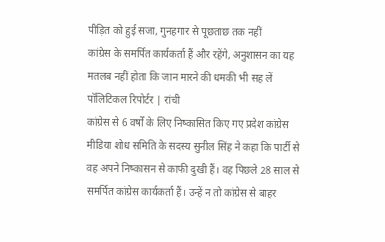पीड़ित को हुई सजा, गुनहगार से पूछताछ तक नहीं
कांग्रेस के समर्पित कार्यकर्ता हैं और रहेंगे, अनुशासन का यह मतलब नहीं होता कि जान मारने की धमकी भी सह लें
पॉलिटिकल रिपोर्टर | रांची
कांग्रेस से 6 वर्षों के लिए निष्कासित किए गए प्रदेश कांग्रेस मीडिया शोध समिति के सदस्य सुनील सिंह ने कहा कि पार्टी से वह अपने निष्कासन से काफी दुखी हैं। वह पिछले 28 साल से समर्पित कांग्रेस कार्यकर्ता हैं। उन्हें न तो कांग्रेस से बाहर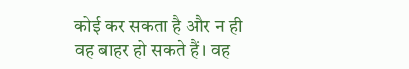कोई कर सकता है और न ही वह बाहर हो सकते हैं। वह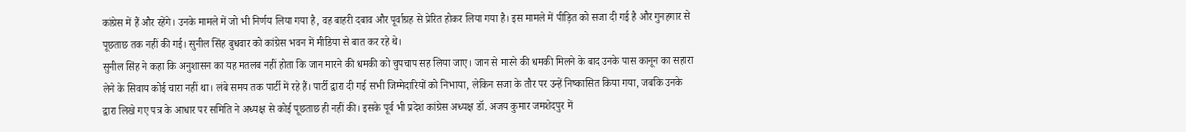कांग्रेस में हैं और रहेंगे। उनके मामले में जो भी निर्णय लिया गया है, वह बाहरी दबाव और पूर्वाग्रह से प्रेरित होकर लिया गया है। इस मामले में पीड़ित को सजा दी गई है और गुनहगार से पूछताछ तक नहीं की गई। सुनील सिंह बुधवार को कांग्रेस भवन में मीडिया से बात कर रहे थे।
सुनील सिंह ने कहा कि अनुशासन का यह मतलब नहीं होता कि जान मारने की धमकी को चुपचाप सह लिया जाए। जान से मारने की धमकी मिलने के बाद उनके पास कानून का सहारा लेने के सिवाय कोई चारा नहीं था। लंबे समय तक पार्टी में रहे हैं। पार्टी द्वारा दी गई सभी जिम्मेदारियों को निभाया, लेकिन सजा के तौर पर उन्हें निष्कासित किया गया, जबकि उनके द्वारा लिखे गए पत्र के आधार पर समिति ने अध्यक्ष से कोई पूछताछ ही नहीं की। इसके पूर्व भी प्रदेश कांग्रेस अध्यक्ष डॉ. अजय कुमार जमशेदपुर में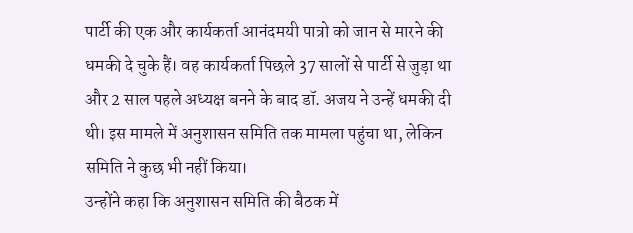पार्टी की एक और कार्यकर्ता आनंदमयी पात्रो को जान से मारने की धमकी दे चुके हैं। वह कार्यकर्ता पिछले 37 सालों से पार्टी से जुड़ा था और 2 साल पहले अध्यक्ष बनने के बाद डॉ. अजय ने उन्हें धमकी दी थी। इस मामले में अनुशासन समिति तक मामला पहुंचा था, लेकिन समिति ने कुछ भी नहीं किया।
उन्होंने कहा कि अनुशासन समिति की बैठक में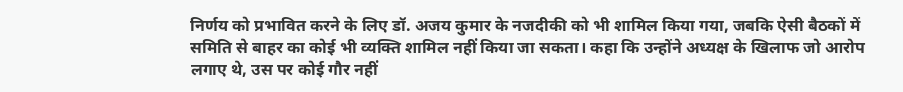निर्णय को प्रभावित करने के लिए डॉ. अजय कुमार के नजदीकी को भी शामिल किया गया, जबकि ऐसी बैठकों में समिति से बाहर का कोई भी व्यक्ति शामिल नहीं किया जा सकता। कहा कि उन्होंने अध्यक्ष के खिलाफ जो आरोप लगाए थे, उस पर कोई गौर नहीं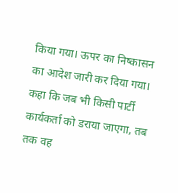किया गया। ऊपर का निष्कासन का आदेश जारी कर दिया गया। कहा कि जब भी किसी पार्टी कार्यकर्ता को डराया जाएगा, तब तक वह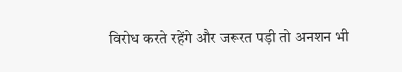विरोध करते रहेंगे और जरूरत पड़ी तो अनशन भी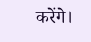करेंगे।